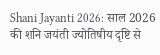Shani Jayanti 2026: साल 2026 की शनि जयंती ज्योतिषीय दृष्टि से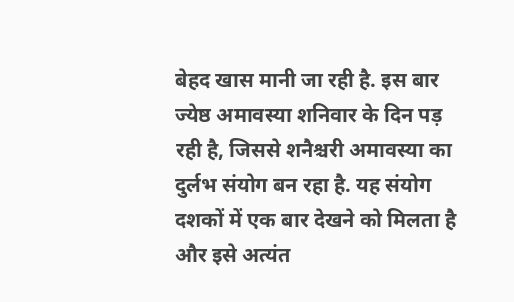बेहद खास मानी जा रही है. इस बार ज्येष्ठ अमावस्या शनिवार के दिन पड़ रही है, जिससे शनैश्चरी अमावस्या का दुर्लभ संयोग बन रहा है. यह संयोग दशकों में एक बार देखने को मिलता है और इसे अत्यंत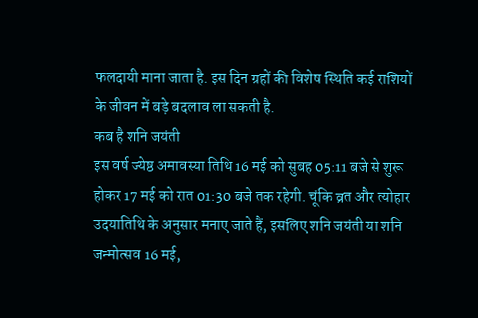फलदायी माना जाता है. इस दिन ग्रहों की विशेष स्थिति कई राशियों के जीवन में बड़े बदलाव ला सकती है.
कब है शनि जयंती
इस वर्ष ज्येष्ठ अमावस्या तिथि 16 मई को सुबह 05:11 बजे से शुरू होकर 17 मई को रात 01:30 बजे तक रहेगी. चूंकि व्रत और त्योहार उदयातिथि के अनुसार मनाए जाते हैं, इसलिए शनि जयंती या शनि जन्मोत्सव 16 मई,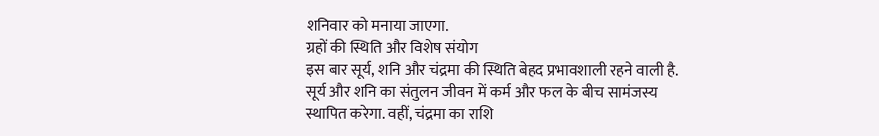शनिवार को मनाया जाएगा.
ग्रहों की स्थिति और विशेष संयोग
इस बार सूर्य, शनि और चंद्रमा की स्थिति बेहद प्रभावशाली रहने वाली है. सूर्य और शनि का संतुलन जीवन में कर्म और फल के बीच सामंजस्य स्थापित करेगा. वहीं, चंद्रमा का राशि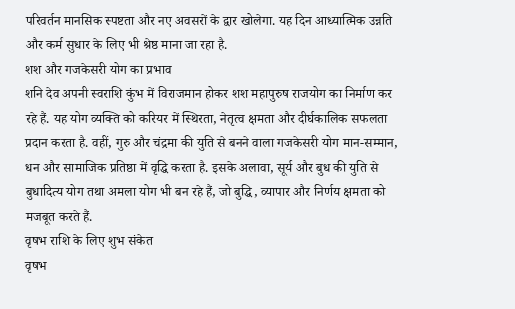परिवर्तन मानसिक स्पष्टता और नए अवसरों के द्वार खोलेगा. यह दिन आध्यात्मिक उन्नति और कर्म सुधार के लिए भी श्रेष्ठ माना जा रहा है.
शश और गजकेसरी योग का प्रभाव
शनि देव अपनी स्वराशि कुंभ में विराजमान होकर शश महापुरुष राजयोग का निर्माण कर रहे हैं. यह योग व्यक्ति को करियर में स्थिरता, नेतृत्व क्षमता और दीर्घकालिक सफलता प्रदान करता है. वहीं, गुरु और चंद्रमा की युति से बनने वाला गजकेसरी योग मान-सम्मान, धन और सामाजिक प्रतिष्ठा में वृद्धि करता है. इसके अलावा, सूर्य और बुध की युति से बुधादित्य योग तथा अमला योग भी बन रहे हैं, जो बुद्धि, व्यापार और निर्णय क्षमता को मजबूत करते हैं.
वृषभ राशि के लिए शुभ संकेत
वृषभ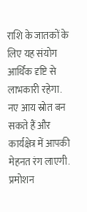राशि के जातकों के लिए यह संयोग आर्थिक दृष्टि से लाभकारी रहेगा. नए आय स्रोत बन सकते हैं और कार्यक्षेत्र में आपकी मेहनत रंग लाएगी. प्रमोशन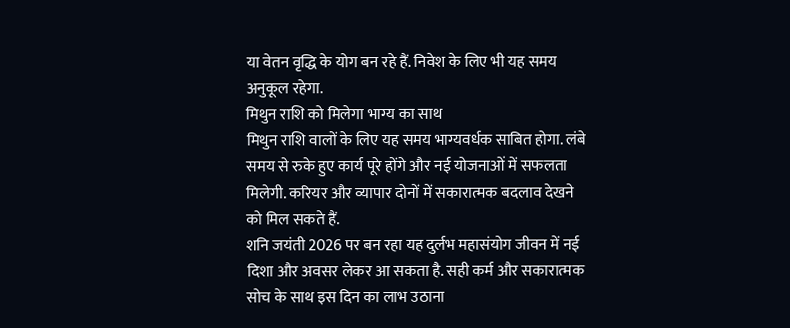या वेतन वृद्धि के योग बन रहे हैं. निवेश के लिए भी यह समय अनुकूल रहेगा.
मिथुन राशि को मिलेगा भाग्य का साथ
मिथुन राशि वालों के लिए यह समय भाग्यवर्धक साबित होगा. लंबे समय से रुके हुए कार्य पूरे होंगे और नई योजनाओं में सफलता मिलेगी. करियर और व्यापार दोनों में सकारात्मक बदलाव देखने को मिल सकते हैं.
शनि जयंती 2026 पर बन रहा यह दुर्लभ महासंयोग जीवन में नई दिशा और अवसर लेकर आ सकता है. सही कर्म और सकारात्मक सोच के साथ इस दिन का लाभ उठाना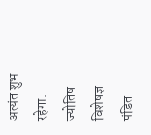अत्यंत शुभ रहेगा.
ज्योतिष विशेषज्ञ पंडित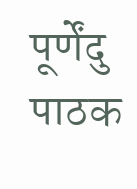पूर्णेंदु पाठक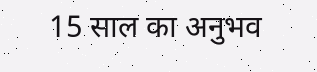15 साल का अनुभव